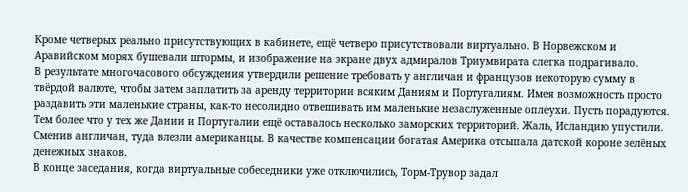Кроме четверых реально присутствующих в кабинете, ещё четверо присутствовали виртуально. В Норвежском и Аравийском морях бушевали штормы, и изображение на экране двух адмиралов Триумвирата слегка подрагивало.
В результате многочасового обсуждения утвердили решение требовать у англичан и французов некоторую сумму в твёрдой валюте, чтобы затем заплатить за аренду территории всяким Даниям и Португалиям. Имея возможность просто раздавить эти маленькие страны, как-то несолидно отвешивать им маленькие незаслуженные оплеухи. Пусть порадуются. Тем более что у тех же Дании и Португалии ещё оставалось несколько заморских территорий. Жаль, Исландию упустили. Сменив англичан, туда влезли американцы. В качестве компенсации богатая Америка отсыпала датской короне зелёных денежных знаков.
В конце заседания, когда виртуальные собеседники уже отключились, Торм-Трувор задал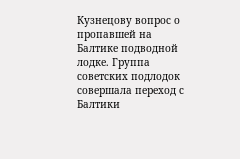Кузнецову вопрос о пропавшей на Балтике подводной лодке. Группа советских подлодок совершала переход с Балтики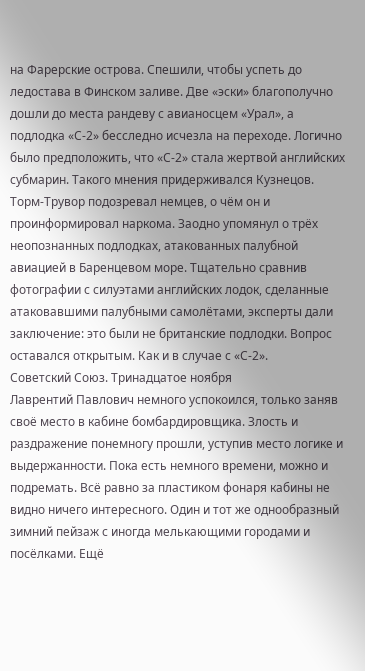на Фарерские острова. Спешили, чтобы успеть до ледостава в Финском заливе. Две «эски» благополучно дошли до места рандеву с авианосцем «Урал», а подлодка «С-2» бесследно исчезла на переходе. Логично было предположить, что «С-2» стала жертвой английских субмарин. Такого мнения придерживался Кузнецов. Торм-Трувор подозревал немцев, о чём он и проинформировал наркома. Заодно упомянул о трёх неопознанных подлодках, атакованных палубной авиацией в Баренцевом море. Тщательно сравнив фотографии с силуэтами английских лодок, сделанные атаковавшими палубными самолётами, эксперты дали заключение: это были не британские подлодки. Вопрос оставался открытым. Как и в случае с «С-2».
Советский Союз. Тринадцатое ноября
Лаврентий Павлович немного успокоился, только заняв своё место в кабине бомбардировщика. Злость и раздражение понемногу прошли, уступив место логике и выдержанности. Пока есть немного времени, можно и подремать. Всё равно за пластиком фонаря кабины не видно ничего интересного. Один и тот же однообразный зимний пейзаж с иногда мелькающими городами и посёлками. Ещё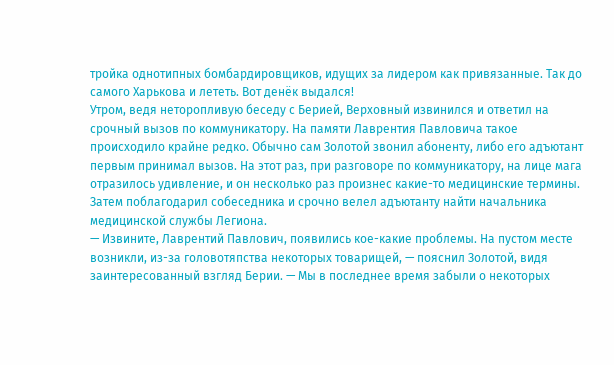тройка однотипных бомбардировщиков, идущих за лидером как привязанные. Так до самого Харькова и лететь. Вот денёк выдался!
Утром, ведя неторопливую беседу с Берией, Верховный извинился и ответил на срочный вызов по коммуникатору. На памяти Лаврентия Павловича такое происходило крайне редко. Обычно сам Золотой звонил абоненту, либо его адъютант первым принимал вызов. На этот раз, при разговоре по коммуникатору, на лице мага отразилось удивление, и он несколько раз произнес какие-то медицинские термины. Затем поблагодарил собеседника и срочно велел адъютанту найти начальника медицинской службы Легиона.
— Извините, Лаврентий Павлович, появились кое-какие проблемы. На пустом месте возникли, из-за головотяпства некоторых товарищей, — пояснил Золотой, видя заинтересованный взгляд Берии. — Мы в последнее время забыли о некоторых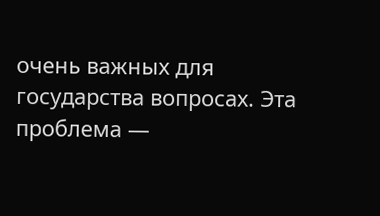очень важных для государства вопросах. Эта проблема —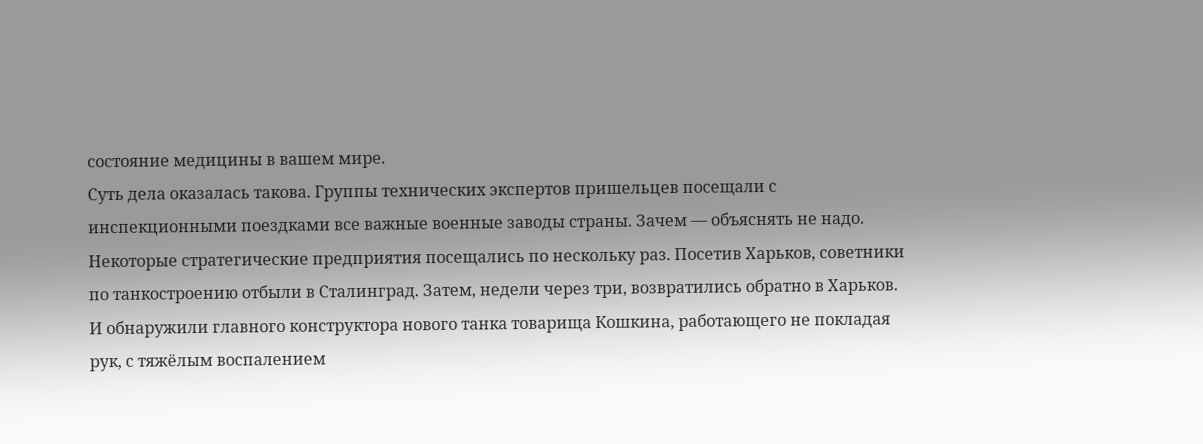состояние медицины в вашем мире.
Суть дела оказалась такова. Группы технических экспертов пришельцев посещали с инспекционными поездками все важные военные заводы страны. Зачем — объяснять не надо. Некоторые стратегические предприятия посещались по нескольку раз. Посетив Харьков, советники по танкостроению отбыли в Сталинград. Затем, недели через три, возвратились обратно в Харьков. И обнаружили главного конструктора нового танка товарища Кошкина, работающего не покладая рук, с тяжёлым воспалением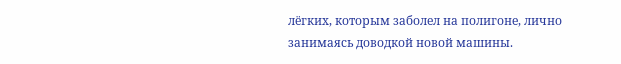лёгких, которым заболел на полигоне, лично занимаясь доводкой новой машины.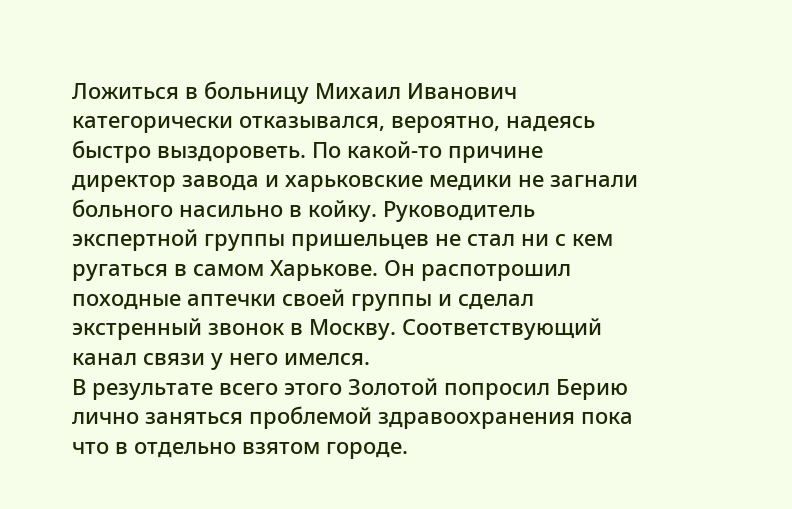Ложиться в больницу Михаил Иванович категорически отказывался, вероятно, надеясь быстро выздороветь. По какой-то причине директор завода и харьковские медики не загнали больного насильно в койку. Руководитель экспертной группы пришельцев не стал ни с кем ругаться в самом Харькове. Он распотрошил походные аптечки своей группы и сделал экстренный звонок в Москву. Соответствующий канал связи у него имелся.
В результате всего этого Золотой попросил Берию лично заняться проблемой здравоохранения пока что в отдельно взятом городе.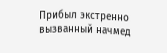Прибыл экстренно вызванный начмед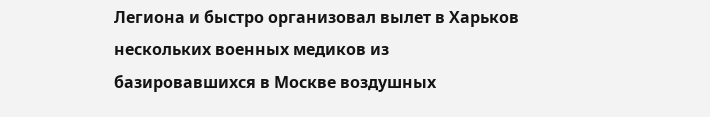Легиона и быстро организовал вылет в Харьков нескольких военных медиков из базировавшихся в Москве воздушных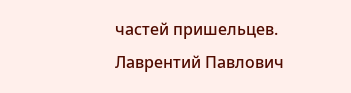частей пришельцев. Лаврентий Павлович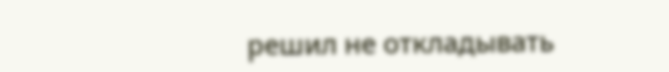решил не откладывать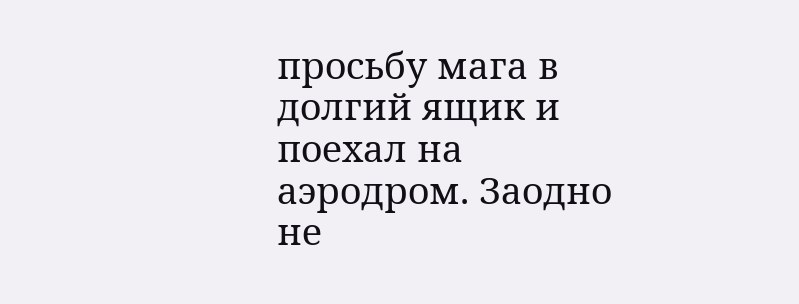просьбу мага в долгий ящик и поехал на аэродром. Заодно не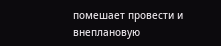помешает провести и внеплановую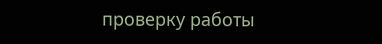проверку работы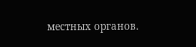местных органов.